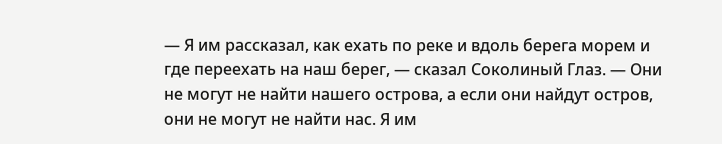— Я им рассказал, как ехать по реке и вдоль берега морем и где переехать на наш берег, — сказал Соколиный Глаз. — Они не могут не найти нашего острова, а если они найдут остров, они не могут не найти нас. Я им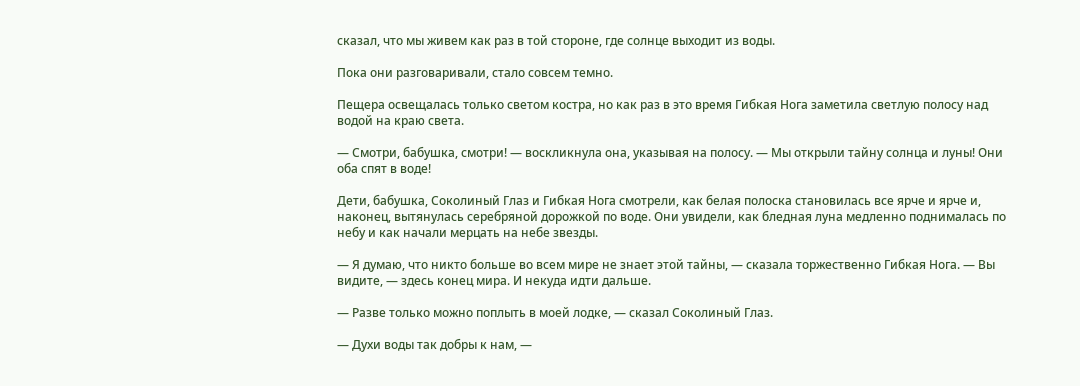сказал, что мы живем как раз в той стороне, где солнце выходит из воды.

Пока они разговаривали, стало совсем темно.

Пещера освещалась только светом костра, но как раз в это время Гибкая Нога заметила светлую полосу над водой на краю света.

— Смотри, бабушка, смотри! — воскликнула она, указывая на полосу. — Мы открыли тайну солнца и луны! Они оба спят в воде!

Дети, бабушка, Соколиный Глаз и Гибкая Нога смотрели, как белая полоска становилась все ярче и ярче и, наконец, вытянулась серебряной дорожкой по воде. Они увидели, как бледная луна медленно поднималась по небу и как начали мерцать на небе звезды.

— Я думаю, что никто больше во всем мире не знает этой тайны, — сказала торжественно Гибкая Нога. — Вы видите, — здесь конец мира. И некуда идти дальше.

— Разве только можно поплыть в моей лодке, — сказал Соколиный Глаз.

— Духи воды так добры к нам, —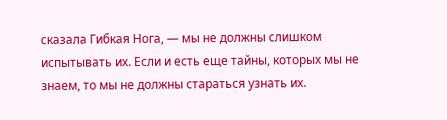сказала Гибкая Нога, — мы не должны слишком испытывать их. Если и есть еще тайны, которых мы не знаем, то мы не должны стараться узнать их.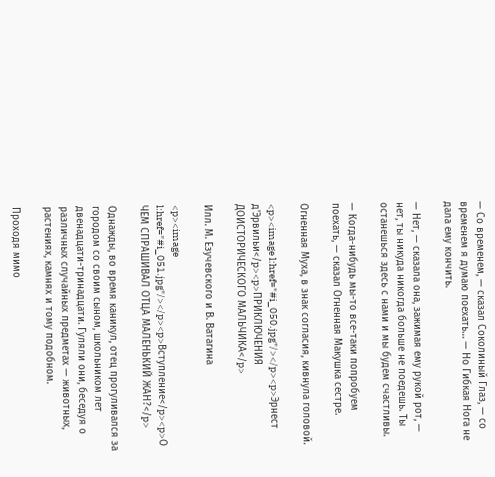— Со временем, — сказал Соколиный Глаз, — со временем я думаю поехать… — Но Гибкая Нога не дала ему кончить.

— Нет, — сказала она, зажимая ему рукой рот, — нет, ты никуда никогда больше не поедешь. Ты останешься здесь с нами и мы будем счастливы.

— Когда-нибудь мы-то все-таки попробуем поехать, — сказал Огненная Макушка сестре.

Огненная Муха, в знак согласия, кивнула головой.

<p><image l:href="#i_050.jpg"/></p><p>Эрнест д'Эрвильи</p><p>ПРИКЛЮЧЕНИЯ ДОИСТОРИЧЕСКОГО МАЛЬЧИКА</p>

Илл. М. Езучевского и В. Ватагина

<p><image l:href="#i_051.jpg"/></p><p>Вступление</p><p>О ЧЕМ СПРАШИВАЛ ОТЦА МАЛЕНЬКИЙ ЖАН?</p>

Однажды, во время каникул, отец прогуливался за городом со своим сыном, школьником лет двенадцати-тринадцати. Гуляли они, беседуя о различных случайных предметах — животных, растениях, камнях и тому подобном.

Проходя мимо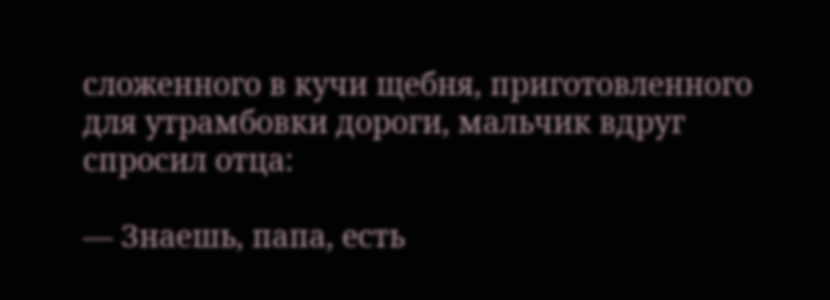сложенного в кучи щебня, приготовленного для утрамбовки дороги, мальчик вдруг спросил отца:

— Знаешь, папа, есть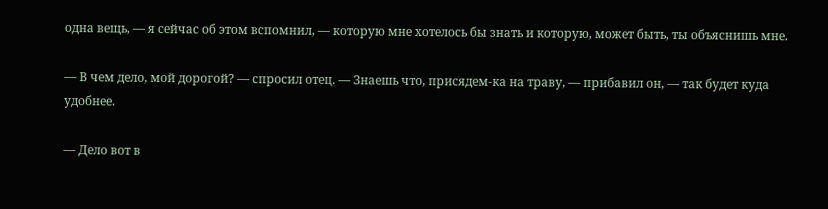одна вещь, — я сейчас об этом вспомнил, — которую мне хотелось бы знать и которую, может быть, ты объяснишь мне.

— В чем дело, мой дорогой? — спросил отец. — Знаешь что, присядем-ка на траву, — прибавил он, — так будет куда удобнее.

— Дело вот в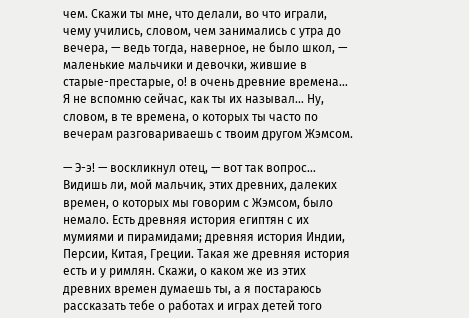чем. Скажи ты мне, что делали, во что играли, чему учились, словом, чем занимались с утра до вечера, — ведь тогда, наверное, не было школ, — маленькие мальчики и девочки, жившие в старые-престарые, о! в очень древние времена… Я не вспомню сейчас, как ты их называл… Ну, словом, в те времена, о которых ты часто по вечерам разговариваешь с твоим другом Жэмсом.

— Э-э! — воскликнул отец, — вот так вопрос… Видишь ли, мой мальчик, этих древних, далеких времен, о которых мы говорим с Жэмсом, было немало. Есть древняя история египтян с их мумиями и пирамидами; древняя история Индии, Персии, Китая, Греции. Такая же древняя история есть и у римлян. Скажи, о каком же из этих древних времен думаешь ты, а я постараюсь рассказать тебе о работах и играх детей того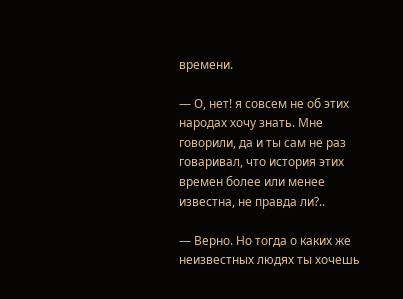времени.

— О, нет! я совсем не об этих народах хочу знать. Мне говорили, да и ты сам не раз говаривал, что история этих времен более или менее известна, не правда ли?..

— Верно. Но тогда о каких же неизвестных людях ты хочешь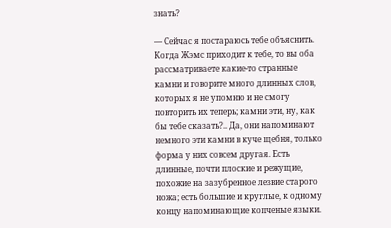знать?

— Сейчас я постараюсь тебе объяснить. Когда Жэмс приходит к тебе, то вы оба рассматриваете какие-то странные камни и говорите много длинных слов, которых я не упомню и не смогу повторить их теперь; камни эти, ну, как бы тебе сказать?.. Да, они напоминают немного эти камни в куче щебня, только форма у них совсем другая. Есть длинные, почти плоские и режущие, похожие на зазубренное лезвие старого ножа; есть большие и круглые, к одному концу напоминающие копченые языки.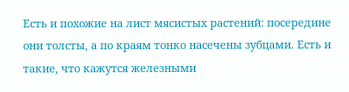Есть и похожие на лист мясистых растений: посередине они толсты, а по краям тонко насечены зубцами. Есть и такие, что кажутся железными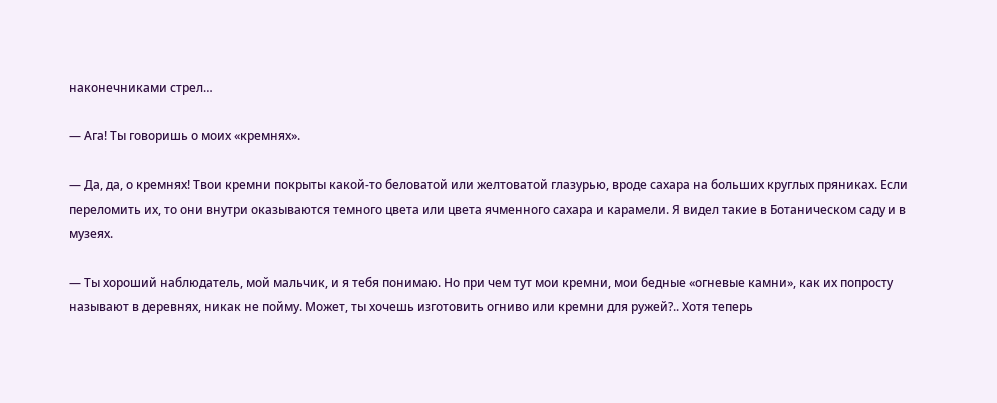наконечниками стрел…

— Ага! Ты говоришь о моих «кремнях».

— Да, да, о кремнях! Твои кремни покрыты какой-то беловатой или желтоватой глазурью, вроде сахара на больших круглых пряниках. Если переломить их, то они внутри оказываются темного цвета или цвета ячменного сахара и карамели. Я видел такие в Ботаническом саду и в музеях.

— Ты хороший наблюдатель, мой мальчик, и я тебя понимаю. Но при чем тут мои кремни, мои бедные «огневые камни», как их попросту называют в деревнях, никак не пойму. Может, ты хочешь изготовить огниво или кремни для ружей?.. Хотя теперь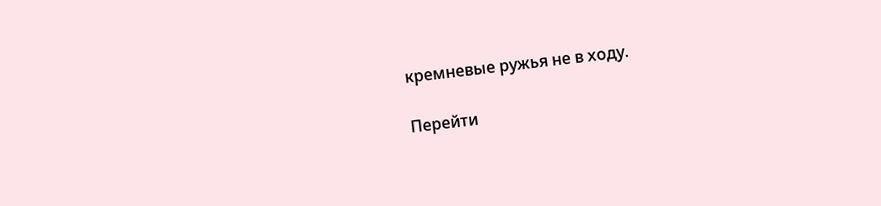кремневые ружья не в ходу.

Перейти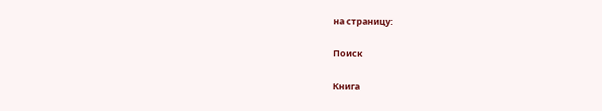на страницу:

Поиск

Книга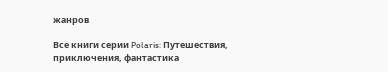жанров

Все книги серии Polaris: Путешествия, приключения, фантастика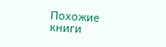Похожие книги